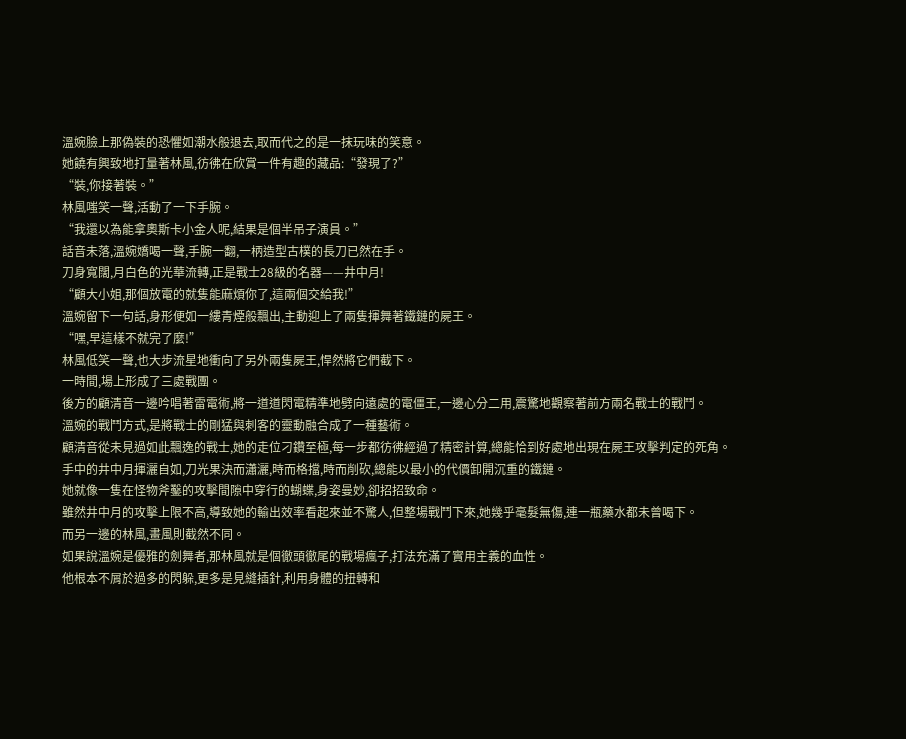溫婉臉上那偽裝的恐懼如潮水般退去,取而代之的是一抹玩味的笑意。
她饒有興致地打量著林風,彷彿在欣賞一件有趣的藏品:“發現了?”
“裝,你接著裝。”
林風嗤笑一聲,活動了一下手腕。
“我還以為能拿奧斯卡小金人呢,結果是個半吊子演員。”
話音未落,溫婉嬌喝一聲,手腕一翻,一柄造型古樸的長刀已然在手。
刀身寬闊,月白色的光華流轉,正是戰士28級的名器——井中月!
“顧大小姐,那個放電的就隻能麻煩你了,這兩個交給我!”
溫婉留下一句話,身形便如一縷青煙般飄出,主動迎上了兩隻揮舞著鐵鏈的屍王。
“嘿,早這樣不就完了麼!”
林風低笑一聲,也大步流星地衝向了另外兩隻屍王,悍然將它們截下。
一時間,場上形成了三處戰團。
後方的顧清音一邊吟唱著雷電術,將一道道閃電精準地劈向遠處的電僵王,一邊心分二用,震驚地觀察著前方兩名戰士的戰鬥。
溫婉的戰鬥方式,是將戰士的剛猛與刺客的靈動融合成了一種藝術。
顧清音從未見過如此飄逸的戰士,她的走位刁鑽至極,每一步都彷彿經過了精密計算,總能恰到好處地出現在屍王攻擊判定的死角。
手中的井中月揮灑自如,刀光果決而瀟灑,時而格擋,時而削砍,總能以最小的代價卸開沉重的鐵鏈。
她就像一隻在怪物斧鑿的攻擊間隙中穿行的蝴蝶,身姿曼妙,卻招招致命。
雖然井中月的攻擊上限不高,導致她的輸出效率看起來並不驚人,但整場戰鬥下來,她幾乎毫髮無傷,連一瓶藥水都未曾喝下。
而另一邊的林風,畫風則截然不同。
如果說溫婉是優雅的劍舞者,那林風就是個徹頭徹尾的戰場瘋子,打法充滿了實用主義的血性。
他根本不屑於過多的閃躲,更多是見縫插針,利用身體的扭轉和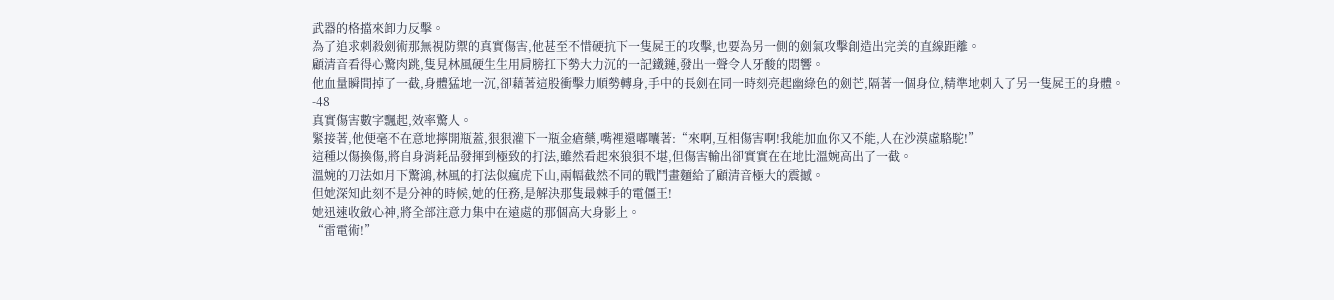武器的格擋來卸力反擊。
為了追求刺殺劍術那無視防禦的真實傷害,他甚至不惜硬抗下一隻屍王的攻擊,也要為另一側的劍氣攻擊創造出完美的直線距離。
顧清音看得心驚肉跳,隻見林風硬生生用肩膀扛下勢大力沉的一記鐵鏈,發出一聲令人牙酸的悶響。
他血量瞬間掉了一截,身體猛地一沉,卻藉著這股衝擊力順勢轉身,手中的長劍在同一時刻亮起幽綠色的劍芒,隔著一個身位,精準地刺入了另一隻屍王的身體。
-48
真實傷害數字飄起,效率驚人。
緊接著,他便毫不在意地擰開瓶蓋,狠狠灌下一瓶金瘡藥,嘴裡還嘟囔著:“來啊,互相傷害啊!我能加血你又不能,人在沙漠虛駱駝!”
這種以傷換傷,將自身消耗品發揮到極致的打法,雖然看起來狼狽不堪,但傷害輸出卻實實在在地比溫婉高出了一截。
溫婉的刀法如月下驚鴻,林風的打法似瘋虎下山,兩幅截然不同的戰鬥畫麵給了顧清音極大的震撼。
但她深知此刻不是分神的時候,她的任務,是解決那隻最棘手的電僵王!
她迅速收斂心神,將全部注意力集中在遠處的那個高大身影上。
“雷電術!”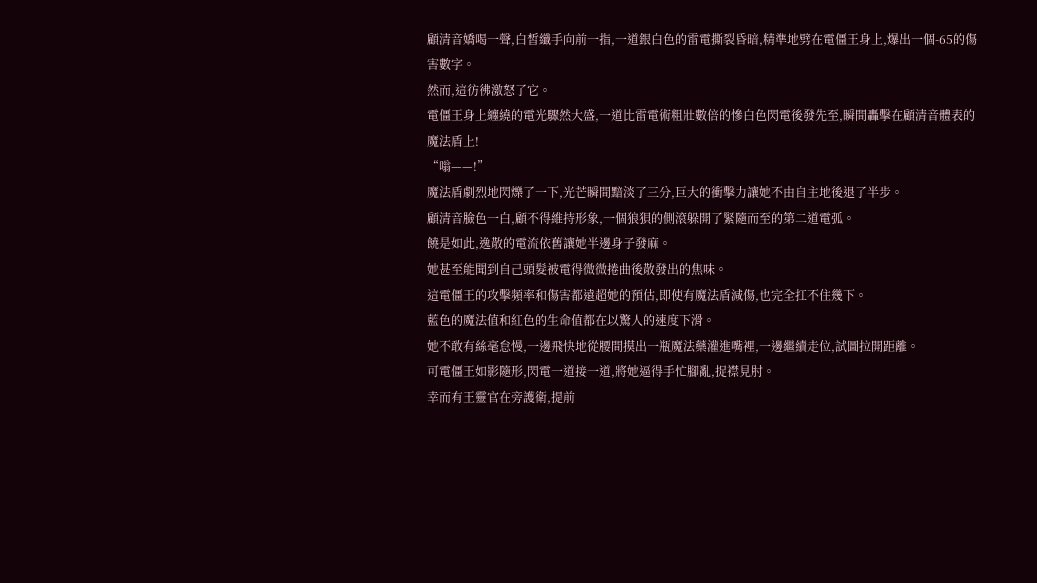顧清音嬌喝一聲,白皙纖手向前一指,一道銀白色的雷電撕裂昏暗,精準地劈在電僵王身上,爆出一個-65的傷害數字。
然而,這彷彿激怒了它。
電僵王身上纏繞的電光驟然大盛,一道比雷電術粗壯數倍的慘白色閃電後發先至,瞬間轟擊在顧清音體表的魔法盾上!
“嗡——!”
魔法盾劇烈地閃爍了一下,光芒瞬間黯淡了三分,巨大的衝擊力讓她不由自主地後退了半步。
顧清音臉色一白,顧不得維持形象,一個狼狽的側滾躲開了緊隨而至的第二道電弧。
饒是如此,逸散的電流依舊讓她半邊身子發麻。
她甚至能聞到自己頭髮被電得微微捲曲後散發出的焦味。
這電僵王的攻擊頻率和傷害都遠超她的預估,即使有魔法盾減傷,也完全扛不住幾下。
藍色的魔法值和紅色的生命值都在以驚人的速度下滑。
她不敢有絲毫怠慢,一邊飛快地從腰間摸出一瓶魔法藥灌進嘴裡,一邊繼續走位,試圖拉開距離。
可電僵王如影隨形,閃電一道接一道,將她逼得手忙腳亂,捉襟見肘。
幸而有王靈官在旁護衛,提前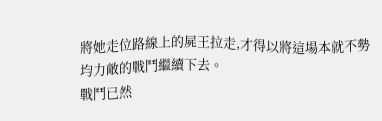將她走位路線上的屍王拉走,才得以將這場本就不勢均力敵的戰鬥繼續下去。
戰鬥已然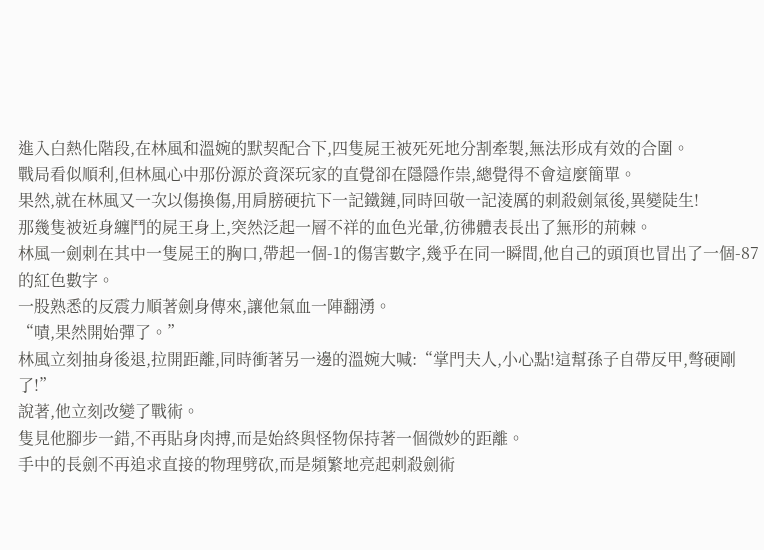進入白熱化階段,在林風和溫婉的默契配合下,四隻屍王被死死地分割牽製,無法形成有效的合圍。
戰局看似順利,但林風心中那份源於資深玩家的直覺卻在隱隱作祟,總覺得不會這麼簡單。
果然,就在林風又一次以傷換傷,用肩膀硬抗下一記鐵鏈,同時回敬一記淩厲的刺殺劍氣後,異變陡生!
那幾隻被近身纏鬥的屍王身上,突然泛起一層不祥的血色光暈,彷彿體表長出了無形的荊棘。
林風一劍刺在其中一隻屍王的胸口,帶起一個-1的傷害數字,幾乎在同一瞬間,他自己的頭頂也冒出了一個-87的紅色數字。
一股熟悉的反震力順著劍身傳來,讓他氣血一陣翻湧。
“嘖,果然開始彈了。”
林風立刻抽身後退,拉開距離,同時衝著另一邊的溫婉大喊:“掌門夫人,小心點!這幫孫子自帶反甲,彆硬剛了!”
說著,他立刻改變了戰術。
隻見他腳步一錯,不再貼身肉搏,而是始終與怪物保持著一個微妙的距離。
手中的長劍不再追求直接的物理劈砍,而是頻繁地亮起刺殺劍術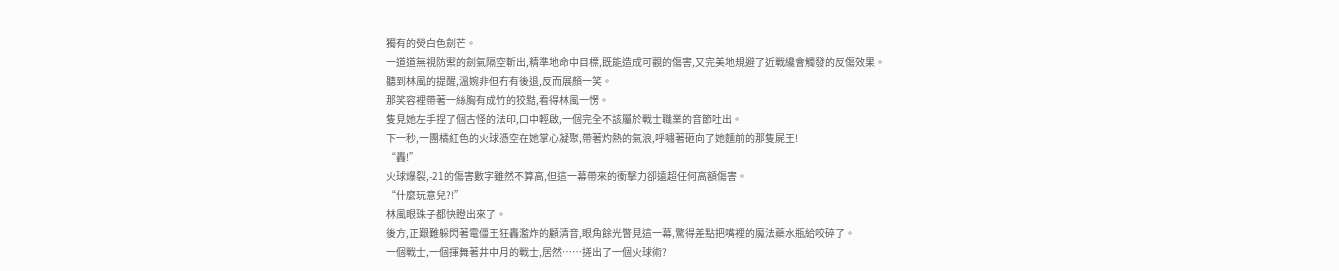獨有的熒白色劍芒。
一道道無視防禦的劍氣隔空斬出,精準地命中目標,既能造成可觀的傷害,又完美地規避了近戰纔會觸發的反傷效果。
聽到林風的提醒,溫婉非但冇有後退,反而展顏一笑。
那笑容裡帶著一絲胸有成竹的狡黠,看得林風一愣。
隻見她左手捏了個古怪的法印,口中輕啟,一個完全不該屬於戰士職業的音節吐出。
下一秒,一團橘紅色的火球憑空在她掌心凝聚,帶著灼熱的氣浪,呼嘯著砸向了她麵前的那隻屍王!
“轟!”
火球爆裂,-21的傷害數字雖然不算高,但這一幕帶來的衝擊力卻遠超任何高額傷害。
“什麼玩意兒?!”
林風眼珠子都快瞪出來了。
後方,正艱難躲閃著電僵王狂轟濫炸的顧清音,眼角餘光瞥見這一幕,驚得差點把嘴裡的魔法藥水瓶給咬碎了。
一個戰士,一個揮舞著井中月的戰士,居然……搓出了一個火球術?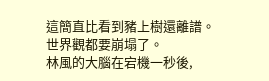這簡直比看到豬上樹還離譜。
世界觀都要崩塌了。
林風的大腦在宕機一秒後,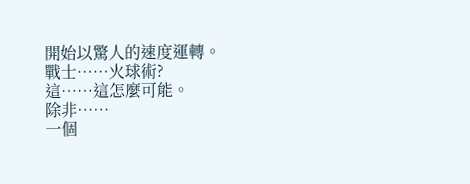開始以驚人的速度運轉。
戰士……火球術?
這……這怎麼可能。
除非……
一個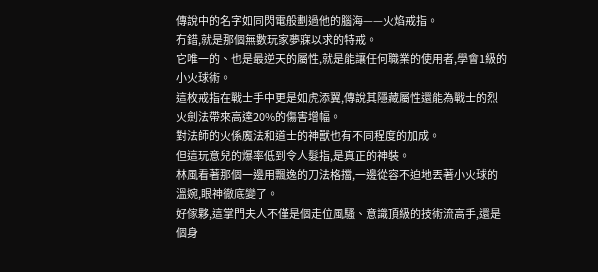傳說中的名字如同閃電般劃過他的腦海——火焰戒指。
冇錯,就是那個無數玩家夢寐以求的特戒。
它唯一的、也是最逆天的屬性,就是能讓任何職業的使用者,學會1級的小火球術。
這枚戒指在戰士手中更是如虎添翼,傳說其隱藏屬性還能為戰士的烈火劍法帶來高達20%的傷害增幅。
對法師的火係魔法和道士的神獸也有不同程度的加成。
但這玩意兒的爆率低到令人髮指,是真正的神裝。
林風看著那個一邊用飄逸的刀法格擋,一邊從容不迫地丟著小火球的溫婉,眼神徹底變了。
好傢夥,這掌門夫人不僅是個走位風騷、意識頂級的技術流高手,還是個身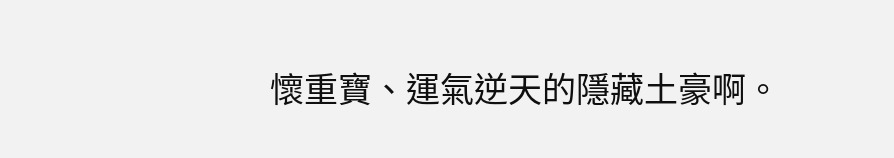懷重寶、運氣逆天的隱藏土豪啊。